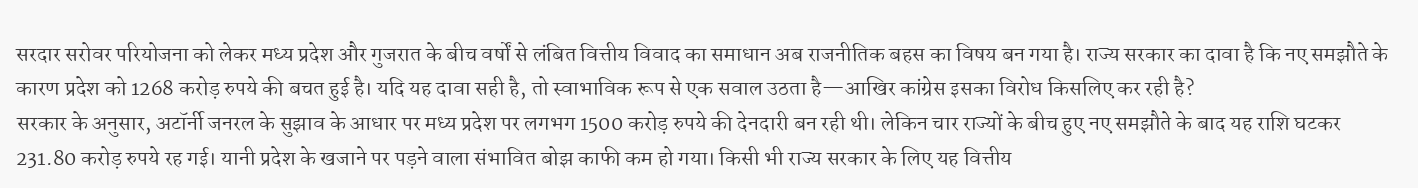सरदार सरोवर परियोजना को लेकर मध्य प्रदेश और गुजरात के बीच वर्षों से लंबित वित्तीय विवाद का समाधान अब राजनीतिक बहस का विषय बन गया है। राज्य सरकार का दावा है कि नए समझौते के कारण प्रदेश को 1268 करोड़ रुपये की बचत हुई है। यदि यह दावा सही है, तो स्वाभाविक रूप से एक सवाल उठता है—आखिर कांग्रेस इसका विरोध किसलिए कर रही है?
सरकार के अनुसार, अटॉर्नी जनरल के सुझाव के आधार पर मध्य प्रदेश पर लगभग 1500 करोड़ रुपये की देनदारी बन रही थी। लेकिन चार राज्यों के बीच हुए नए समझौते के बाद यह राशि घटकर 231.80 करोड़ रुपये रह गई। यानी प्रदेश के खजाने पर पड़ने वाला संभावित बोझ काफी कम हो गया। किसी भी राज्य सरकार के लिए यह वित्तीय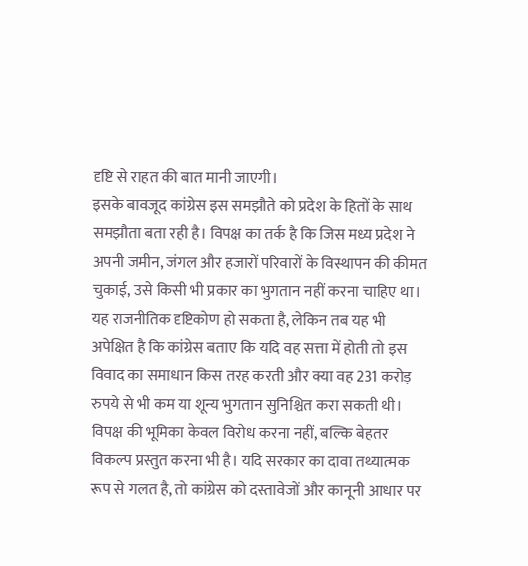दृष्टि से राहत की बात मानी जाएगी।
इसके बावजूद कांग्रेस इस समझौते को प्रदेश के हितों के साथ समझौता बता रही है। विपक्ष का तर्क है कि जिस मध्य प्रदेश ने अपनी जमीन, जंगल और हजारों परिवारों के विस्थापन की कीमत चुकाई, उसे किसी भी प्रकार का भुगतान नहीं करना चाहिए था। यह राजनीतिक दृष्टिकोण हो सकता है, लेकिन तब यह भी अपेक्षित है कि कांग्रेस बताए कि यदि वह सत्ता में होती तो इस विवाद का समाधान किस तरह करती और क्या वह 231 करोड़ रुपये से भी कम या शून्य भुगतान सुनिश्चित करा सकती थी।
विपक्ष की भूमिका केवल विरोध करना नहीं, बल्कि बेहतर विकल्प प्रस्तुत करना भी है। यदि सरकार का दावा तथ्यात्मक रूप से गलत है, तो कांग्रेस को दस्तावेजों और कानूनी आधार पर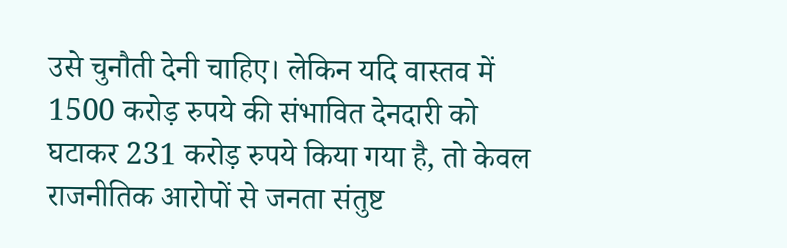उसे चुनौती देनी चाहिए। लेकिन यदि वास्तव में 1500 करोड़ रुपये की संभावित देनदारी को घटाकर 231 करोड़ रुपये किया गया है, तो केवल राजनीतिक आरोपों से जनता संतुष्ट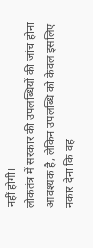नहीं होगी।
लोकतंत्र में सरकार की उपलब्धियों की जांच होना आवश्यक है, लेकिन उपलब्धि को केवल इसलिए नकार देना कि वह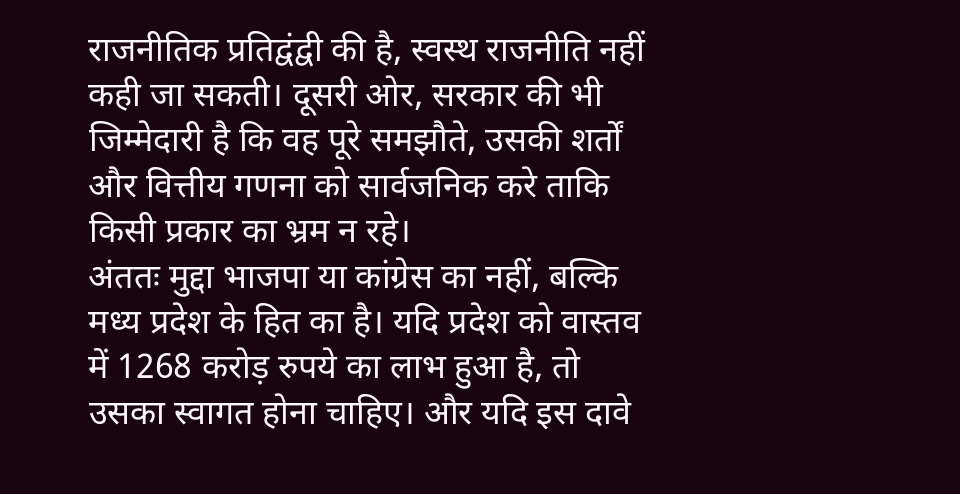राजनीतिक प्रतिद्वंद्वी की है, स्वस्थ राजनीति नहीं कही जा सकती। दूसरी ओर, सरकार की भी जिम्मेदारी है कि वह पूरे समझौते, उसकी शर्तों और वित्तीय गणना को सार्वजनिक करे ताकि किसी प्रकार का भ्रम न रहे।
अंततः मुद्दा भाजपा या कांग्रेस का नहीं, बल्कि मध्य प्रदेश के हित का है। यदि प्रदेश को वास्तव में 1268 करोड़ रुपये का लाभ हुआ है, तो उसका स्वागत होना चाहिए। और यदि इस दावे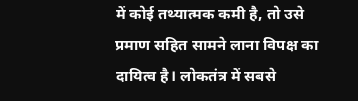में कोई तथ्यात्मक कमी है, तो उसे प्रमाण सहित सामने लाना विपक्ष का दायित्व है। लोकतंत्र में सबसे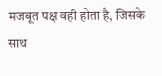मजबूत पक्ष वही होता है, जिसके साथ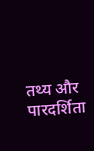तथ्य और पारदर्शिता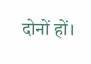दोनों हों।